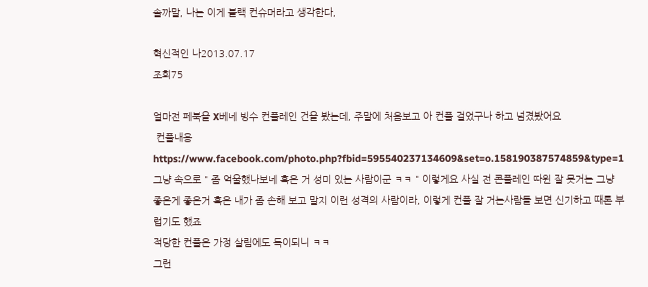솔까말, 나는 이게 블랙 컨슈머라고 생각한다,

혁신적인 나2013.07.17
조회75

얼마전 페북을 X베네 빙수 컨플레인 건을 봤는데, 주말에 처음보고 아 컨플 걸었구나 하고 넘겼봤어요
 컨플내용https://www.facebook.com/photo.php?fbid=595540237134609&set=o.158190387574859&type=1그냥 속으로 " 좀 억울했나보네 혹은 거 성미 있는 사람이군 ㅋㅋ " 이렇게요 사실 전 콘플레인 따윈 잘 못거는 그냥 좋은게 좋은거 혹은 내가 좀 손해 보고 말지 이런 성격의 사람이라, 이렇게 컨플 잘 거는사람들 보면 신기하고 때론 부럽기도 했죠
적당한 컨플은 가정 살림에도 득이되니 ㅋㅋ
그런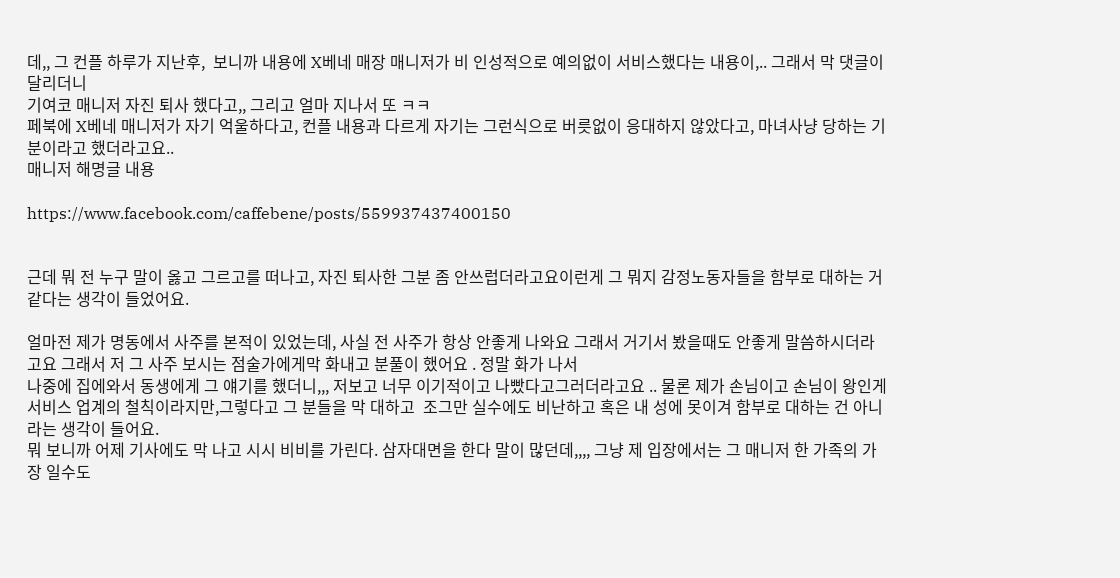데,, 그 컨플 하루가 지난후,  보니까 내용에 X베네 매장 매니저가 비 인성적으로 예의없이 서비스했다는 내용이,.. 그래서 막 댓글이 달리더니
기여코 매니저 자진 퇴사 했다고,, 그리고 얼마 지나서 또 ㅋㅋ
페북에 X베네 매니저가 자기 억울하다고, 컨플 내용과 다르게 자기는 그런식으로 버릇없이 응대하지 않았다고, 마녀사냥 당하는 기분이라고 했더라고요..
매니저 해명글 내용

https://www.facebook.com/caffebene/posts/559937437400150


근데 뭐 전 누구 말이 옳고 그르고를 떠나고, 자진 퇴사한 그분 좀 안쓰럽더라고요이런게 그 뭐지 감정노동자들을 함부로 대하는 거 같다는 생각이 들었어요.

얼마전 제가 명동에서 사주를 본적이 있었는데, 사실 전 사주가 항상 안좋게 나와요 그래서 거기서 봤을때도 안좋게 말씀하시더라고요 그래서 저 그 사주 보시는 점술가에게막 화내고 분풀이 했어요 . 정말 화가 나서
나중에 집에와서 동생에게 그 얘기를 했더니,,, 저보고 너무 이기적이고 나빴다고그러더라고요 .. 물론 제가 손님이고 손님이 왕인게 서비스 업계의 철칙이라지만,그렇다고 그 분들을 막 대하고  조그만 실수에도 비난하고 혹은 내 성에 못이겨 함부로 대하는 건 아니라는 생각이 들어요.
뭐 보니까 어제 기사에도 막 나고 시시 비비를 가린다. 삼자대면을 한다 말이 많던데,,,, 그냥 제 입장에서는 그 매니저 한 가족의 가장 일수도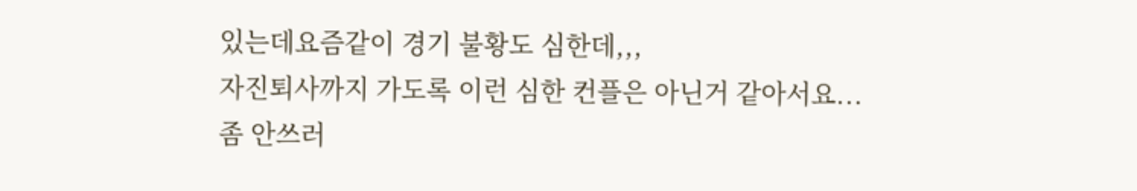있는데요즘같이 경기 불황도 심한데,,,
자진퇴사까지 가도록 이런 심한 컨플은 아닌거 같아서요...
좀 안쓰러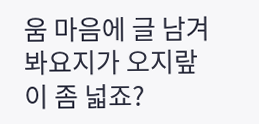움 마음에 글 남겨 봐요지가 오지랖이 좀 넓죠?